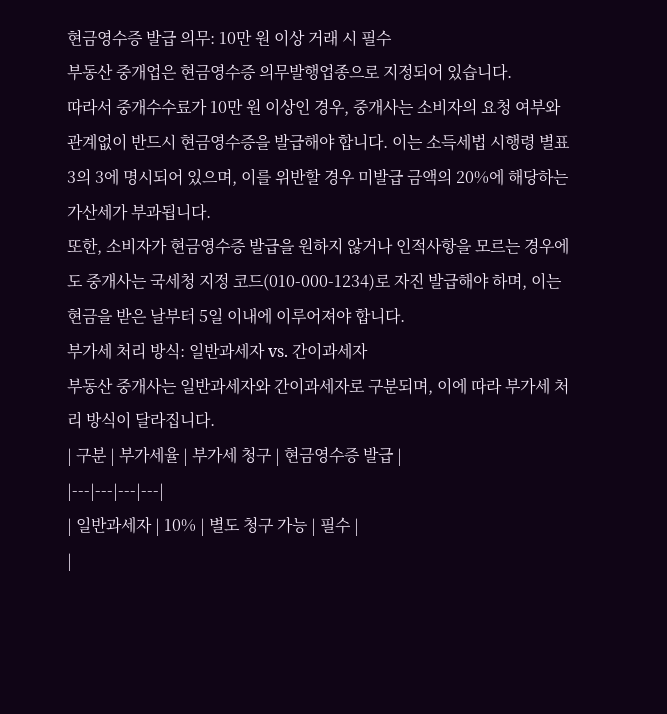현금영수증 발급 의무: 10만 원 이상 거래 시 필수
부동산 중개업은 현금영수증 의무발행업종으로 지정되어 있습니다.
따라서 중개수수료가 10만 원 이상인 경우, 중개사는 소비자의 요청 여부와 관계없이 반드시 현금영수증을 발급해야 합니다. 이는 소득세법 시행령 별표 3의 3에 명시되어 있으며, 이를 위반할 경우 미발급 금액의 20%에 해당하는 가산세가 부과됩니다.
또한, 소비자가 현금영수증 발급을 원하지 않거나 인적사항을 모르는 경우에도 중개사는 국세청 지정 코드(010-000-1234)로 자진 발급해야 하며, 이는 현금을 받은 날부터 5일 이내에 이루어져야 합니다.
부가세 처리 방식: 일반과세자 vs. 간이과세자
부동산 중개사는 일반과세자와 간이과세자로 구분되며, 이에 따라 부가세 처리 방식이 달라집니다.
| 구분 | 부가세율 | 부가세 청구 | 현금영수증 발급 |
|---|---|---|---|
| 일반과세자 | 10% | 별도 청구 가능 | 필수 |
|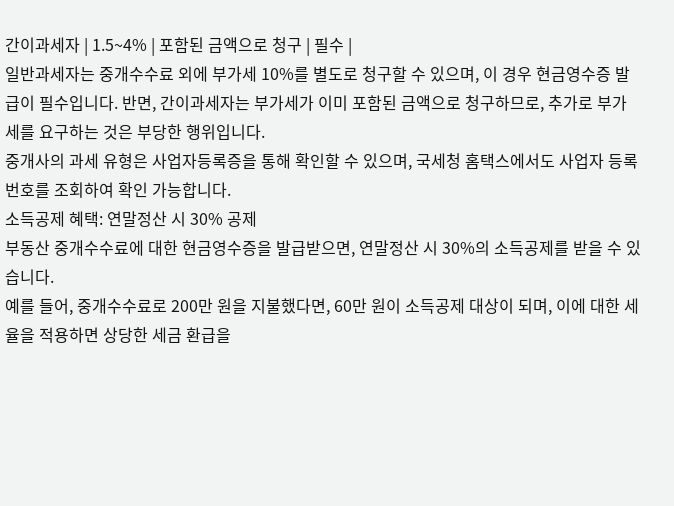간이과세자 | 1.5~4% | 포함된 금액으로 청구 | 필수 |
일반과세자는 중개수수료 외에 부가세 10%를 별도로 청구할 수 있으며, 이 경우 현금영수증 발급이 필수입니다. 반면, 간이과세자는 부가세가 이미 포함된 금액으로 청구하므로, 추가로 부가세를 요구하는 것은 부당한 행위입니다.
중개사의 과세 유형은 사업자등록증을 통해 확인할 수 있으며, 국세청 홈택스에서도 사업자 등록번호를 조회하여 확인 가능합니다.
소득공제 혜택: 연말정산 시 30% 공제
부동산 중개수수료에 대한 현금영수증을 발급받으면, 연말정산 시 30%의 소득공제를 받을 수 있습니다.
예를 들어, 중개수수료로 200만 원을 지불했다면, 60만 원이 소득공제 대상이 되며, 이에 대한 세율을 적용하면 상당한 세금 환급을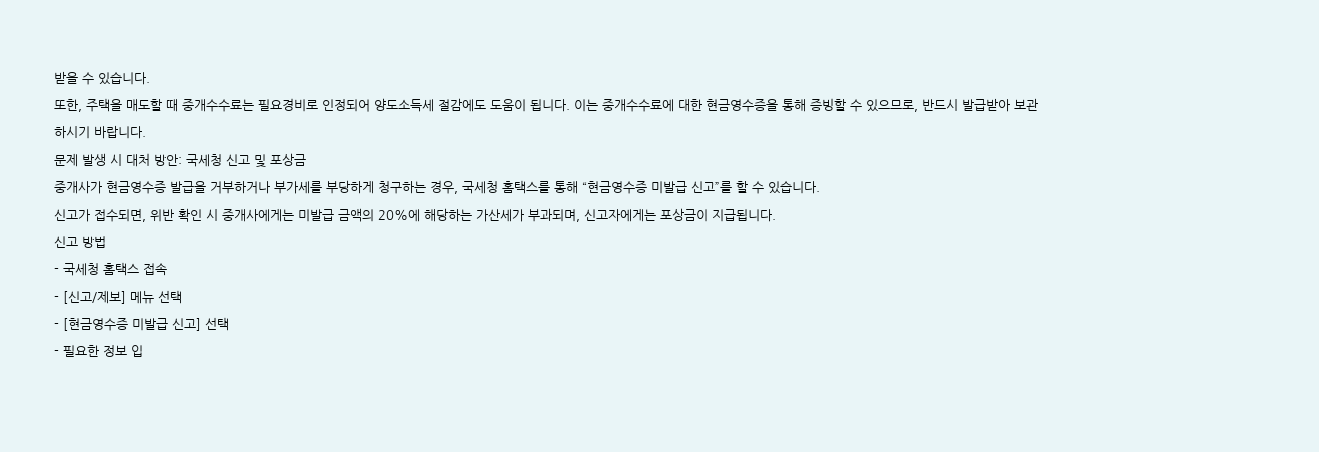받을 수 있습니다.
또한, 주택을 매도할 때 중개수수료는 필요경비로 인정되어 양도소득세 절감에도 도움이 됩니다. 이는 중개수수료에 대한 현금영수증을 통해 증빙할 수 있으므로, 반드시 발급받아 보관하시기 바랍니다.
문제 발생 시 대처 방안: 국세청 신고 및 포상금
중개사가 현금영수증 발급을 거부하거나 부가세를 부당하게 청구하는 경우, 국세청 홈택스를 통해 “현금영수증 미발급 신고”를 할 수 있습니다.
신고가 접수되면, 위반 확인 시 중개사에게는 미발급 금액의 20%에 해당하는 가산세가 부과되며, 신고자에게는 포상금이 지급됩니다.
신고 방법
- 국세청 홈택스 접속
- [신고/제보] 메뉴 선택
- [현금영수증 미발급 신고] 선택
- 필요한 정보 입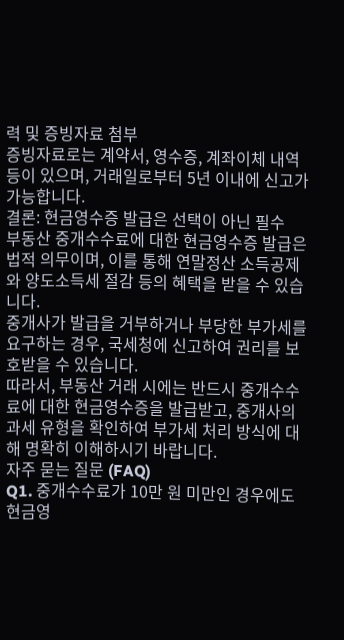력 및 증빙자료 첨부
증빙자료로는 계약서, 영수증, 계좌이체 내역 등이 있으며, 거래일로부터 5년 이내에 신고가 가능합니다.
결론: 현금영수증 발급은 선택이 아닌 필수
부동산 중개수수료에 대한 현금영수증 발급은 법적 의무이며, 이를 통해 연말정산 소득공제와 양도소득세 절감 등의 혜택을 받을 수 있습니다.
중개사가 발급을 거부하거나 부당한 부가세를 요구하는 경우, 국세청에 신고하여 권리를 보호받을 수 있습니다.
따라서, 부동산 거래 시에는 반드시 중개수수료에 대한 현금영수증을 발급받고, 중개사의 과세 유형을 확인하여 부가세 처리 방식에 대해 명확히 이해하시기 바랍니다.
자주 묻는 질문 (FAQ)
Q1. 중개수수료가 10만 원 미만인 경우에도 현금영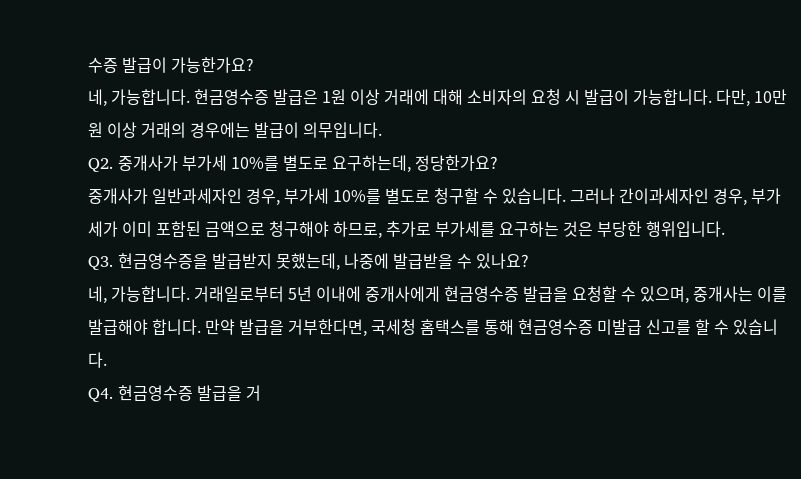수증 발급이 가능한가요?
네, 가능합니다. 현금영수증 발급은 1원 이상 거래에 대해 소비자의 요청 시 발급이 가능합니다. 다만, 10만 원 이상 거래의 경우에는 발급이 의무입니다.
Q2. 중개사가 부가세 10%를 별도로 요구하는데, 정당한가요?
중개사가 일반과세자인 경우, 부가세 10%를 별도로 청구할 수 있습니다. 그러나 간이과세자인 경우, 부가세가 이미 포함된 금액으로 청구해야 하므로, 추가로 부가세를 요구하는 것은 부당한 행위입니다.
Q3. 현금영수증을 발급받지 못했는데, 나중에 발급받을 수 있나요?
네, 가능합니다. 거래일로부터 5년 이내에 중개사에게 현금영수증 발급을 요청할 수 있으며, 중개사는 이를 발급해야 합니다. 만약 발급을 거부한다면, 국세청 홈택스를 통해 현금영수증 미발급 신고를 할 수 있습니다.
Q4. 현금영수증 발급을 거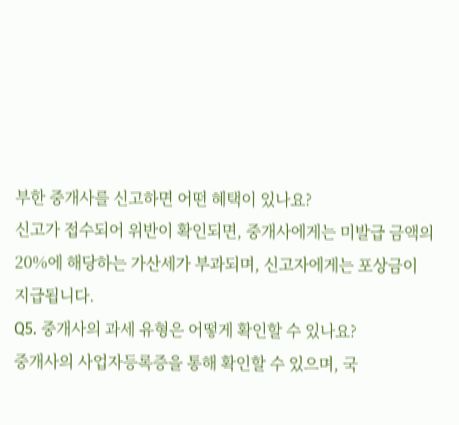부한 중개사를 신고하면 어떤 혜택이 있나요?
신고가 접수되어 위반이 확인되면, 중개사에게는 미발급 금액의 20%에 해당하는 가산세가 부과되며, 신고자에게는 포상금이 지급됩니다.
Q5. 중개사의 과세 유형은 어떻게 확인할 수 있나요?
중개사의 사업자등록증을 통해 확인할 수 있으며, 국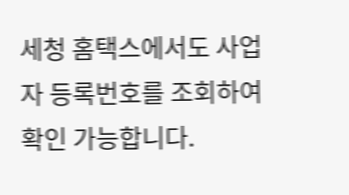세청 홈택스에서도 사업자 등록번호를 조회하여 확인 가능합니다.